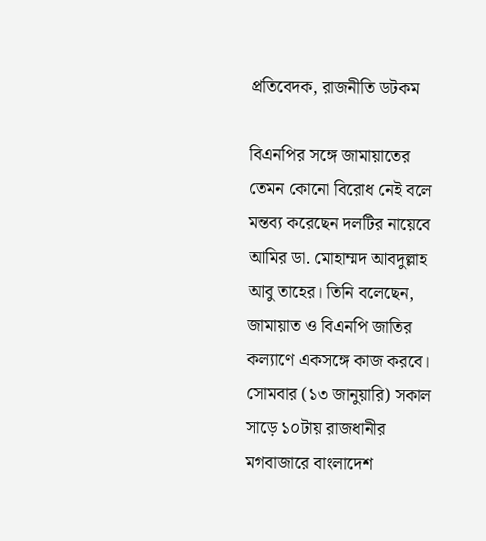প্রতিবেদক, রাজনীতি ডটকম

বিএনপির সঙ্গে জামায়াতের তেমন কোনো বিরোধ নেই বলে মন্তব্য করেছেন দলটির নায়েবে আমির ডা. মোহাম্মদ আবদুল্লাহ আবু তাহের। তিনি বলেছেন, জামায়াত ও বিএনপি জাতির কল্যাণে একসঙ্গে কাজ করবে।
সোমবার (১৩ জানুয়ারি) সকাল সাড়ে ১০টায় রাজধানীর মগবাজারে বাংলাদেশ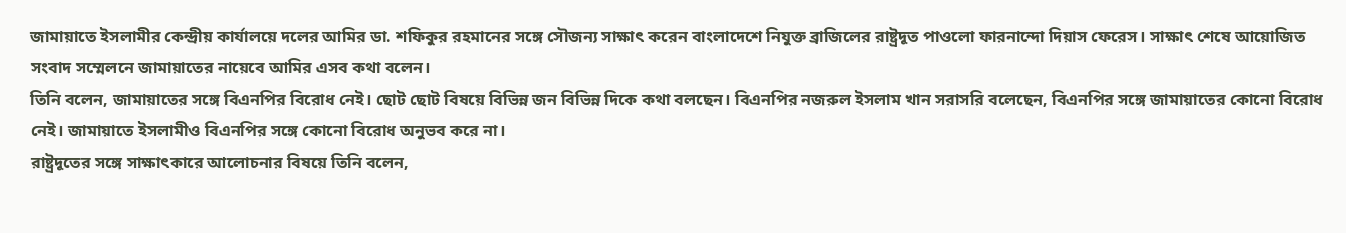জামায়াতে ইসলামীর কেন্দ্রীয় কার্যালয়ে দলের আমির ডা. শফিকুর রহমানের সঙ্গে সৌজন্য সাক্ষাৎ করেন বাংলাদেশে নিযুক্ত ব্রাজিলের রাষ্ট্রদূত পাওলো ফারনান্দো দিয়াস ফেরেস। সাক্ষাৎ শেষে আয়োজিত সংবাদ সম্মেলনে জামায়াতের নায়েবে আমির এসব কথা বলেন।
তিনি বলেন, জামায়াতের সঙ্গে বিএনপির বিরোধ নেই। ছোট ছোট বিষয়ে বিভিন্ন জন বিভিন্ন দিকে কথা বলছেন। বিএনপির নজরুল ইসলাম খান সরাসরি বলেছেন, বিএনপির সঙ্গে জামায়াতের কোনো বিরোধ নেই। জামায়াতে ইসলামীও বিএনপির সঙ্গে কোনো বিরোধ অনুভব করে না।
রাষ্ট্রদূতের সঙ্গে সাক্ষাৎকারে আলোচনার বিষয়ে তিনি বলেন,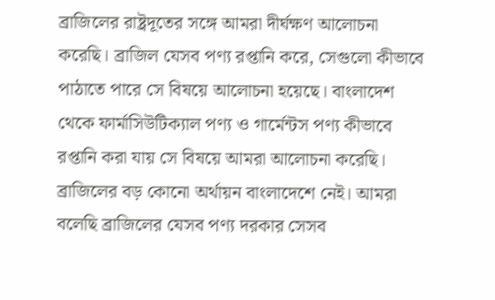ব্রাজিলের রাষ্ট্রদূতের সঙ্গে আমরা দীর্ঘক্ষণ আলোচনা করেছি। ব্রাজিল যেসব পণ্য রপ্তানি করে, সেগুলো কীভাবে পাঠাতে পারে সে বিষয়ে আলোচনা হয়েছে। বাংলাদেশ থেকে ফার্মাসিউটিক্যাল পণ্য ও গার্মেন্টস পণ্য কীভাবে রপ্তানি করা যায় সে বিষয়ে আমরা আলোচনা করেছি। ব্রাজিলের বড় কোনো অর্থায়ন বাংলাদেশে নেই। আমরা বলেছি ব্রাজিলের যেসব পণ্য দরকার সেসব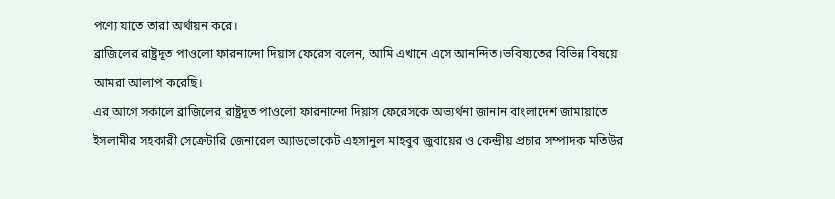পণ্যে যাতে তারা অর্থায়ন করে।
ব্রাজিলের রাষ্ট্রদূত পাওলো ফারনান্দো দিয়াস ফেরেস বলেন, আমি এখানে এসে আনন্দিত।ভবিষ্যতের বিভিন্ন বিষয়ে আমরা আলাপ করেছি।
এর আগে সকালে ব্রাজিলের রাষ্ট্রদূত পাওলো ফারনান্দো দিয়াস ফেরেসকে অভ্যর্থনা জানান বাংলাদেশ জামায়াতে ইসলামীর সহকারী সেক্রেটারি জেনারেল অ্যাডভোকেট এহসানুল মাহবুব জুবায়ের ও কেন্দ্রীয় প্রচার সম্পাদক মতিউর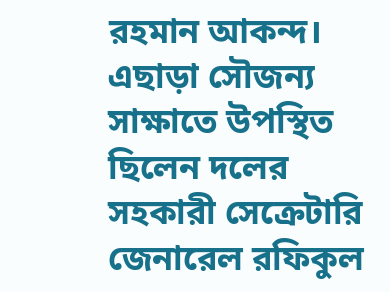রহমান আকন্দ।
এছাড়া সৌজন্য সাক্ষাতে উপস্থিত ছিলেন দলের সহকারী সেক্রেটারি জেনারেল রফিকুল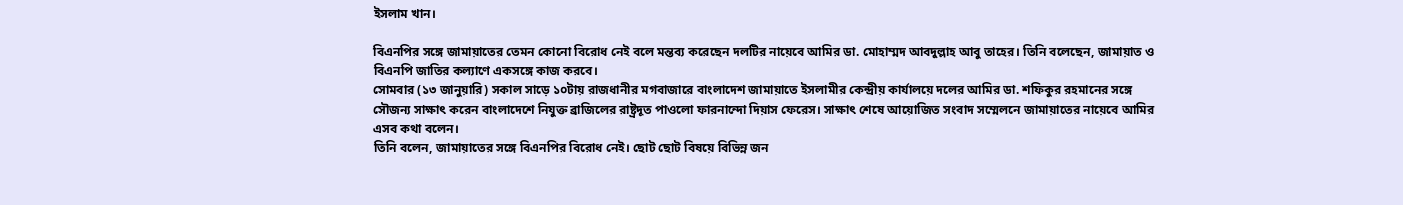ইসলাম খান।

বিএনপির সঙ্গে জামায়াতের তেমন কোনো বিরোধ নেই বলে মন্তব্য করেছেন দলটির নায়েবে আমির ডা. মোহাম্মদ আবদুল্লাহ আবু তাহের। তিনি বলেছেন, জামায়াত ও বিএনপি জাতির কল্যাণে একসঙ্গে কাজ করবে।
সোমবার (১৩ জানুয়ারি) সকাল সাড়ে ১০টায় রাজধানীর মগবাজারে বাংলাদেশ জামায়াতে ইসলামীর কেন্দ্রীয় কার্যালয়ে দলের আমির ডা. শফিকুর রহমানের সঙ্গে সৌজন্য সাক্ষাৎ করেন বাংলাদেশে নিযুক্ত ব্রাজিলের রাষ্ট্রদূত পাওলো ফারনান্দো দিয়াস ফেরেস। সাক্ষাৎ শেষে আয়োজিত সংবাদ সম্মেলনে জামায়াতের নায়েবে আমির এসব কথা বলেন।
তিনি বলেন, জামায়াতের সঙ্গে বিএনপির বিরোধ নেই। ছোট ছোট বিষয়ে বিভিন্ন জন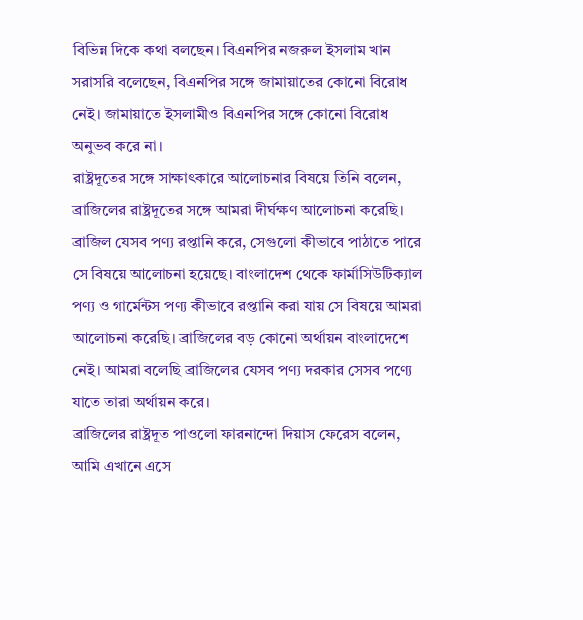বিভিন্ন দিকে কথা বলছেন। বিএনপির নজরুল ইসলাম খান সরাসরি বলেছেন, বিএনপির সঙ্গে জামায়াতের কোনো বিরোধ নেই। জামায়াতে ইসলামীও বিএনপির সঙ্গে কোনো বিরোধ অনুভব করে না।
রাষ্ট্রদূতের সঙ্গে সাক্ষাৎকারে আলোচনার বিষয়ে তিনি বলেন, ব্রাজিলের রাষ্ট্রদূতের সঙ্গে আমরা দীর্ঘক্ষণ আলোচনা করেছি। ব্রাজিল যেসব পণ্য রপ্তানি করে, সেগুলো কীভাবে পাঠাতে পারে সে বিষয়ে আলোচনা হয়েছে। বাংলাদেশ থেকে ফার্মাসিউটিক্যাল পণ্য ও গার্মেন্টস পণ্য কীভাবে রপ্তানি করা যায় সে বিষয়ে আমরা আলোচনা করেছি। ব্রাজিলের বড় কোনো অর্থায়ন বাংলাদেশে নেই। আমরা বলেছি ব্রাজিলের যেসব পণ্য দরকার সেসব পণ্যে যাতে তারা অর্থায়ন করে।
ব্রাজিলের রাষ্ট্রদূত পাওলো ফারনান্দো দিয়াস ফেরেস বলেন, আমি এখানে এসে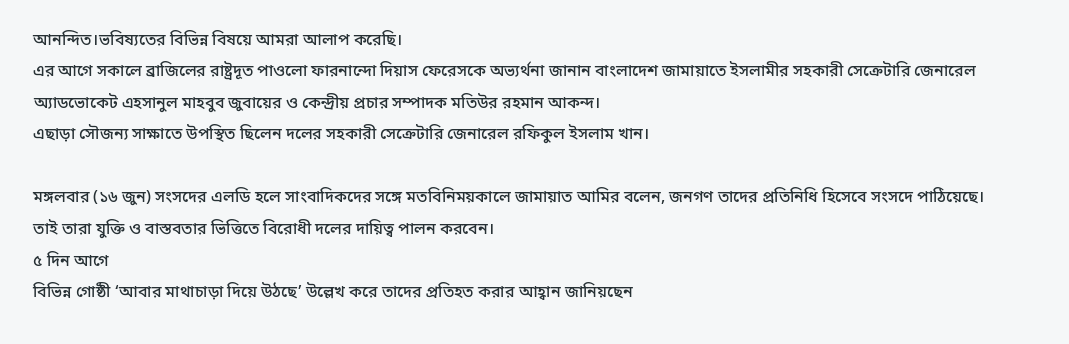আনন্দিত।ভবিষ্যতের বিভিন্ন বিষয়ে আমরা আলাপ করেছি।
এর আগে সকালে ব্রাজিলের রাষ্ট্রদূত পাওলো ফারনান্দো দিয়াস ফেরেসকে অভ্যর্থনা জানান বাংলাদেশ জামায়াতে ইসলামীর সহকারী সেক্রেটারি জেনারেল অ্যাডভোকেট এহসানুল মাহবুব জুবায়ের ও কেন্দ্রীয় প্রচার সম্পাদক মতিউর রহমান আকন্দ।
এছাড়া সৌজন্য সাক্ষাতে উপস্থিত ছিলেন দলের সহকারী সেক্রেটারি জেনারেল রফিকুল ইসলাম খান।

মঙ্গলবার (১৬ জুন) সংসদের এলডি হলে সাংবাদিকদের সঙ্গে মতবিনিময়কালে জামায়াত আমির বলেন, জনগণ তাদের প্রতিনিধি হিসেবে সংসদে পাঠিয়েছে। তাই তারা যুক্তি ও বাস্তবতার ভিত্তিতে বিরোধী দলের দায়িত্ব পালন করবেন।
৫ দিন আগে
বিভিন্ন গোষ্ঠী ‘আবার মাথাচাড়া দিয়ে উঠছে’ উল্লেখ করে তাদের প্রতিহত করার আহ্বান জানিয়ছেন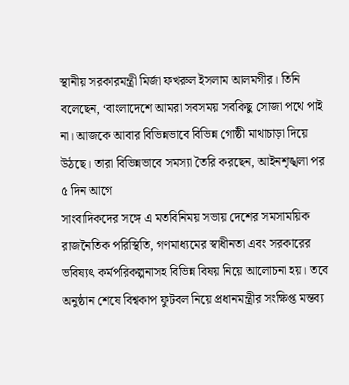স্থানীয় সরকারমন্ত্রী মির্জা ফখরুল ইসলাম আলমগীর। তিনি বলেছেন, ‘বাংলাদেশে আমরা সবসময় সবকিছু সোজা পথে পাই না। আজকে আবার বিভিন্নভাবে বিভিন্ন গোষ্ঠী মাথাচাড়া দিয়ে উঠছে। তারা বিভিন্নভাবে সমস্যা তৈরি করছেন, আইনশৃঙ্খলা পর
৫ দিন আগে
সাংবাদিকদের সঙ্গে এ মতবিনিময় সভায় দেশের সমসাময়িক রাজনৈতিক পরিস্থিতি, গণমাধ্যমের স্বাধীনতা এবং সরকারের ভবিষ্যৎ কর্মপরিকল্পনাসহ বিভিন্ন বিষয় নিয়ে আলোচনা হয়। তবে অনুষ্ঠান শেষে বিশ্বকাপ ফুটবল নিয়ে প্রধানমন্ত্রীর সংক্ষিপ্ত মন্তব্য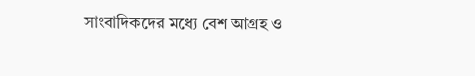সাংবাদিকদের মধ্যে বেশ আগ্রহ ও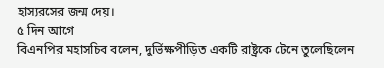হাস্যরসের জন্ম দেয়।
৫ দিন আগে
বিএনপির মহাসচিব বলেন, দুর্ভিক্ষপীড়িত একটি রাষ্ট্রকে টেনে তুলেছিলেন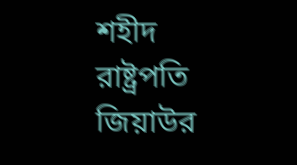শহীদ রাষ্ট্রপতি জিয়াউর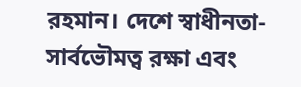রহমান। দেশে স্বাধীনতা-সার্বভৌমত্ব রক্ষা এবং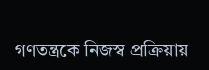গণতন্ত্রকে নিজস্ব প্রক্রিয়ায়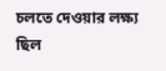চলতে দেওয়ার লক্ষ্য ছিল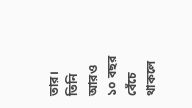তার। তিনি আরও ১০ বছর বেঁচে থাকলে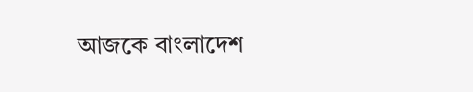আজকে বাংলাদেশ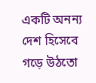একটি অনন্য দেশ হিসেবে গড়ে উঠতো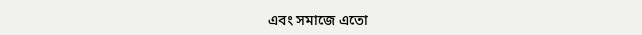এবং সমাজে এতো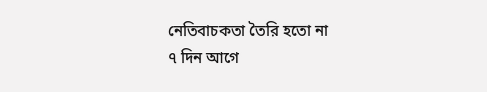নেতিবাচকতা তৈরি হতো না
৭ দিন আগে